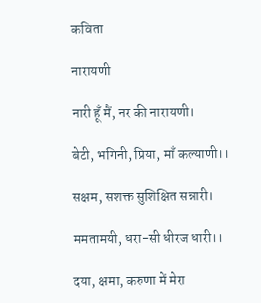कविता

नारायणी

नारी हूँ मैं, नर की नारायणी।

बेटी, भगिनी, प्रिया, माँ कल्याणी।।

सक्षम, सशक्त सुशिक्षित सन्नारी।

ममतामयी, धरा-सी धीरज धारी।।

दया, क्षमा, करुणा में मेरा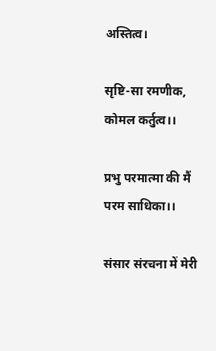अस्तित्व।

सृष्टि-सा रमणीक, कोमल कर्तुत्व।।

प्रभु परमात्मा की मैं परम साधिका।।

संसार संरचना में मेरी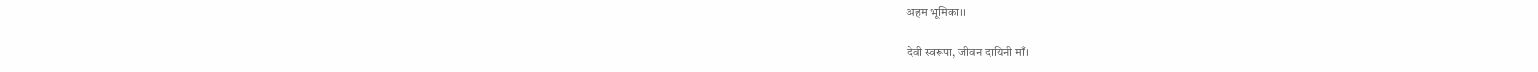अहम भूमिका।।

देवी स्वरूपा, जीवन दायिनी माँ।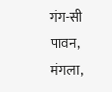गंग-सी पावन, मंगला,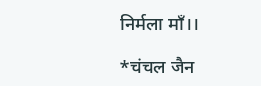निर्मला माँ।।

*चंचल जैन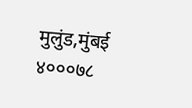मुलुंड,मुंबई ४०००७८